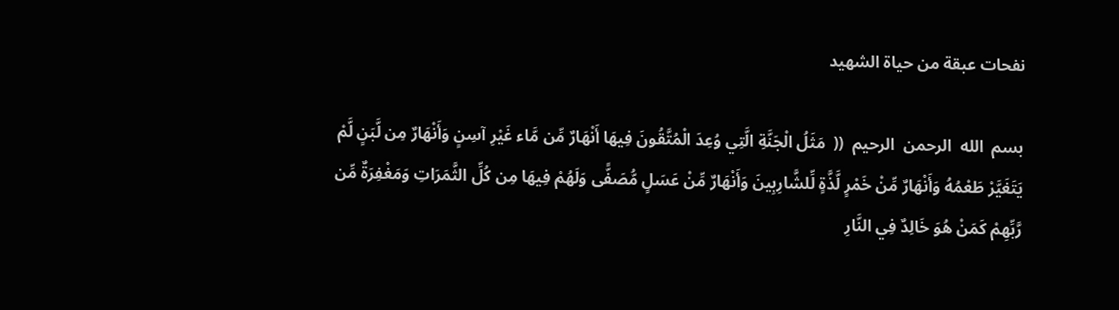نفحات عبقة من حياة الشهيد

بسم  الله  الرحمن  الرحيم  ((  مَثَلُ الْجَنَّةِ الَّتِي وُعِدَ الْمُتَّقُونَ فِيهَا أَنْهَارٌ مِّن مَّاء غَيْرِ آسِنٍ وَأَنْهَارٌ مِن لَّبَنٍ لَّمْ يَتَغَيَّرْ طَعْمُهُ وَأَنْهَارٌ مِّنْ خَمْرٍ لَّذَّةٍ لِّلشَّارِبِينَ وَأَنْهَارٌ مِّنْ عَسَلٍ مُّصَفًّى وَلَهُمْ فِيهَا مِن كُلِّ الثَّمَرَاتِ وَمَغْفِرَةٌ مِّن رَّبِّهِمْ كَمَنْ هُوَ خَالِدٌ فِي النَّارِ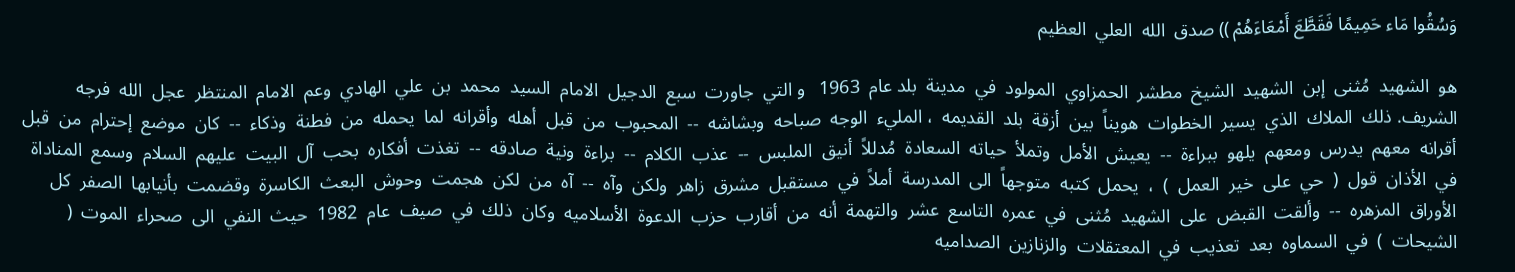وَسُقُوا مَاء حَمِيمًا فَقَطَّعَ أَمْعَاءَهُمْ )) صدق  الله  العلي  العظيم

هو  الشهيد  مُثنى  إبن  الشهيد  الشيخ  مطشر  الحمزاوي  المولود  في  مدينة  بلد عام  1963   و التي  جاورت  سبع  الدجيل  الامام  السيد  محمد  بن  علي  الهادي  وعم  الامام  المنتظر  عجل  الله  فرجه  الشريف. ذلك  الملاك  الذي  يسير  الخطوات  هويناً  بين  أزقة  بلد  القديمه  ، المليء  الوجه  صباحه  وبشاشه  --  المحبوب  من  قبل  أهله  وأقرانه  لما  يحمله  من  فطنة  وذكاء  --  كان  موضع  إحترام  من  قبل  أقرانه  معهم  يدرس  ومعهم  يلهو  ببراءة  --  يعيش  الأمل  وتملأ  حياته  السعادة  مُدللاً  أنيق  الملبس  --  عذب  الكلام  --  براءة  ونية  صادقه  --  تغذت  أفكاره  بحب  آل  البيت  عليهم  السلام  وسمع  المناداة  في  الأذان  قول  (  حي  على  خير  العمل  )  ،  يحمل  كتبه  متوجهاً  الى  المدرسة  أملاً  في  مستقبل  مشرق  زاهر  ولكن  وآه  --  آه  من  لكن  هجمت  وحوش  البعث  الكاسرة  وقضمت  بأنيابها  الصفر  كل  الأوراق  المزهره  --  وألقت  القبض  على  الشهيد  مُثنى  في  عمره  التاسع  عشر  والتهمة  أنه  من  أقارب  حزب  الدعوة  الأسلاميه  وكان  ذلك  في  صيف  عام  1982  حيث  النفي  الى  صحراء  الموت  (  الشيحات  )  في  السماوه  بعد  تعذيب  في  المعتقلات  والزنازين  الصداميه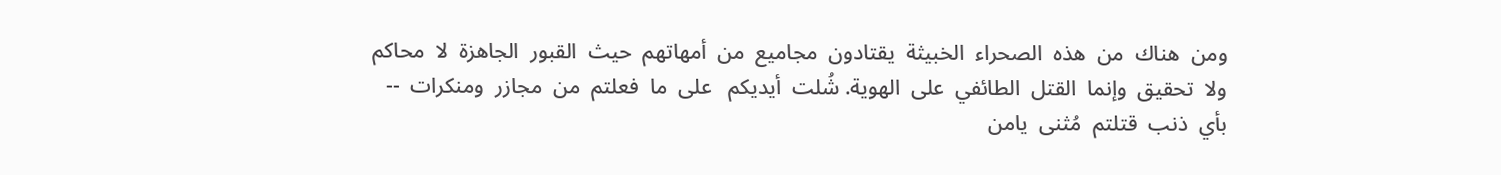ومن  هناك  من  هذه  الصحراء  الخبيثة  يقتادون  مجاميع  من  أمهاتهم  حيث  القبور  الجاهزة  لا  محاكم  ولا  تحقيق  وإنما  القتل  الطائفي  على  الهوية. شُلت  أيديكم   على  ما  فعلتم  من  مجازر  ومنكرات  --   بأي  ذنب  قتلتم  مُثنى  يامن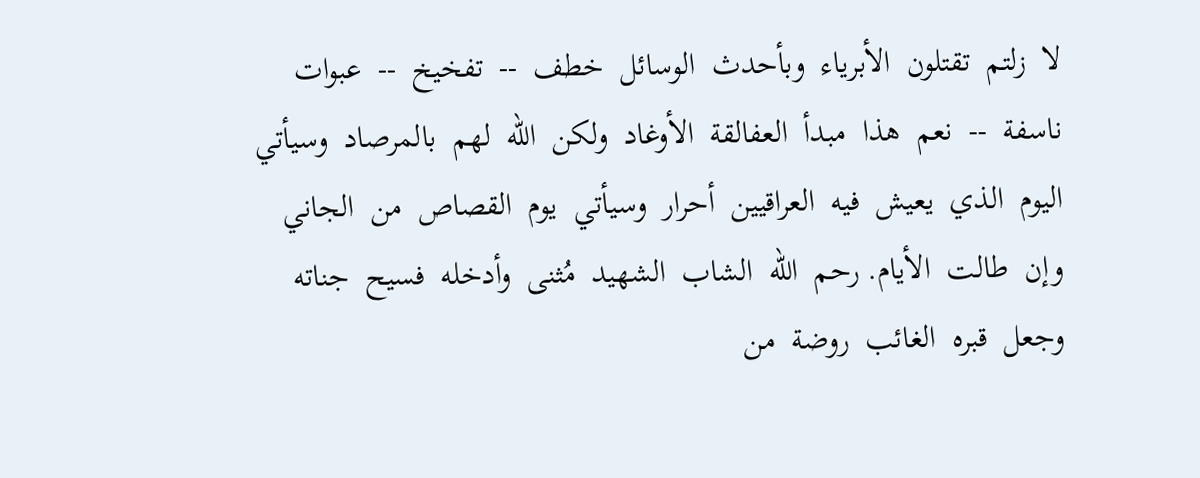لا  زلتم  تقتلون  الأبرياء  وبأحدث  الوسائل  خطف  --  تفخيخ  --  عبوات  ناسفة  --  نعم  هذا  مبدأ  العفالقة  الأوغاد  ولكن  الله  لهم  بالمرصاد  وسيأتي  اليوم  الذي  يعيش  فيه  العراقيين  أحرار  وسيأتي  يوم  القصاص  من  الجاني  وإن  طالت  الأيام. رحم  الله  الشاب  الشهيد  مُثنى  وأدخله  فسيح  جناته  وجعل  قبره  الغائب  روضة  من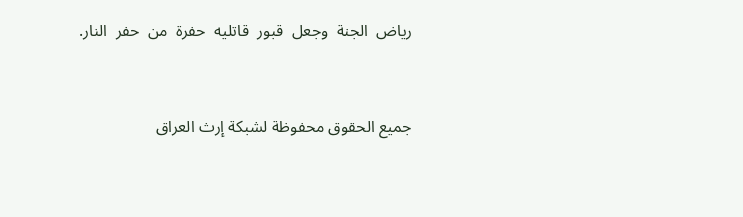رياض  الجنة  وجعل  قبور  قاتليه  حفرة  من  حفر  النار.



جميع الحقوق محفوظة لشبكة إرث العراق